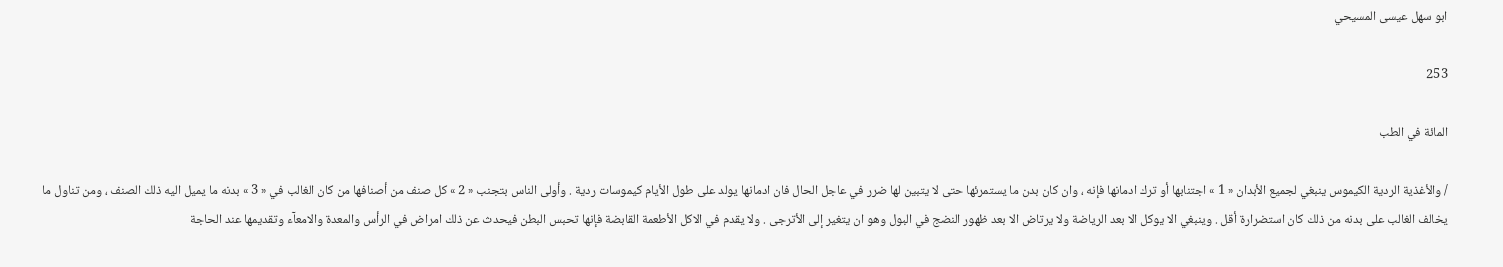ابو سهل عيسى المسيحي

253

المائة في الطب

/ والأغذية الردية الكيموس ينبغي لجميع الأبدان « 1 » اجتنابها أو ترك ادمانها فإنه ، وان كان بدن ما يستمرئها حتى لا يتبين لها ضرر في عاجل الحال فان ادمانها يولد على طول الأيام كيموسات ردية . وأولى الناس بتجنب « 2 » كل صنف من أصنافها من كان الغالب في « 3 » بدنه ما يميل اليه ذلك الصنف ، ومن تناول ما يخالف الغالب على بدنه من ذلك كان استضرارة أقل . وينبغي الا يوكل الا بعد الرياضة ولا يرتاض الا بعد ظهور النضج في البول وهو ان يتغير إلى الأترجى . ولا يقدم في الاكل الأطعمة القابضة فإنها تحبس البطن فيحدث عن ذلك امراض في الرأس والمعدة والامعآء وتقديمها عند الحاجة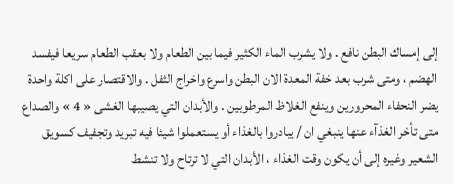إلى إمساك البطن نافع . ولا يشرب الماء الكثير فيما بين الطعام ولا بعقب الطعام سريعا فيفسد الهضم ، ومتى شرب بعد خفة المعدة الان البطن واسرع واخراج الثفل . والاقتصار على اكلة واحدة يضر النحفاء المحرورين وينفع الغلاظ المرطوبين . والأبدان التي يصيبها الغشى « 4 » والصداع متى تأخر الغذآء عنها ينبغي ان / يبادروا بالغذاء أو يستعملوا شيئا فيه تبريد وتجفيف كسويق الشعير وغيره إلى أن يكون وقت الغذاء ، الأبدان التي لا ترتاح ولا تنشط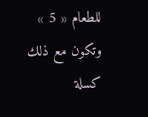للطعام « 5 » وتكون مع ذلك كسلة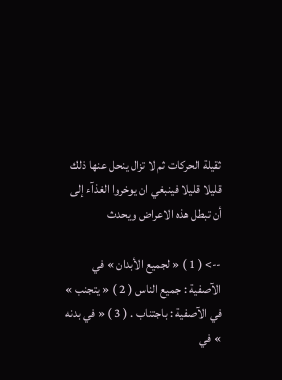ثقيلة الحركات ثم لا تزال ينحل عنها ذلك قليلا قليلا فينبغي ان يوخروا الغذآء إلى أن تبطل هذه الاعراض ويحدث

--> ( 1 ) « لجميع الأبدان » في الآصفية : جميع الناس ( 2 ) « يتجنب » في الآصفية : باجتناب . ( 3 ) « في بدنه » في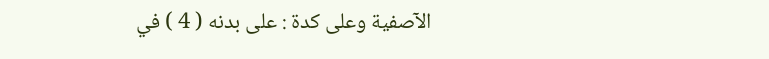الآصفية وعلى كدة : على بدنه ( 4 ) في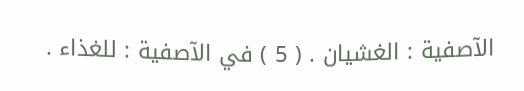الآصفية : الغشيان . ( 5 ) في الآصفية : للغذاء .